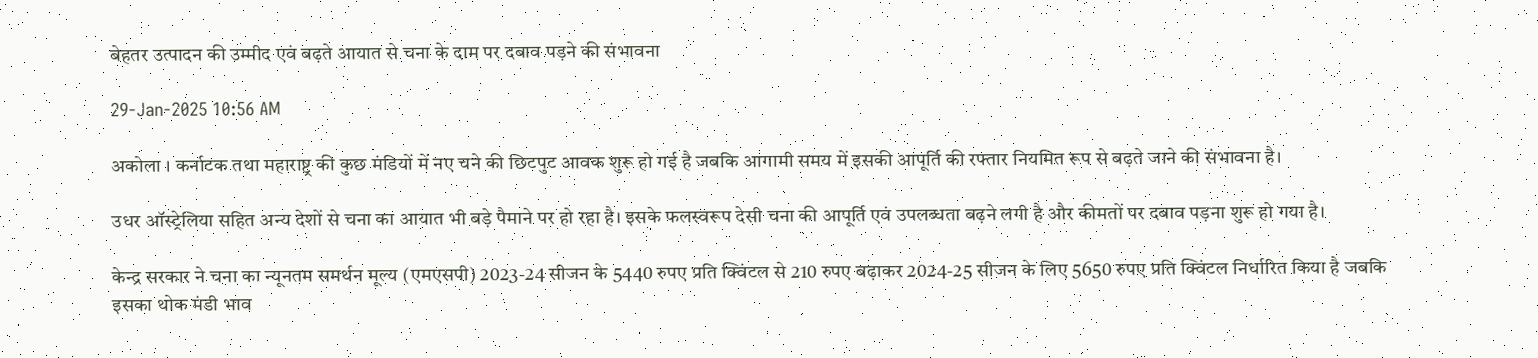बेहतर उत्पादन की उम्मीद एवं बढ़ते आयात से चना के दाम पर दबाव पड़ने की संभावना

29-Jan-2025 10:56 AM

अकोला । कर्नाटक तथा महाराष्ट्र की कुछ मंडियों में नए चने की छिटपुट आवक शुरू हो गई है जबकि आगामी समय में इसकी आपूर्ति की रफ्तार नियमित रूप से बढ़ते जाने की संभावना है।

उधर ऑस्ट्रेलिया सहित अन्य देशों से चना का आयात भी बड़े पैमाने पर हो रहा है। इसके फलस्वरूप देसी चना की आपूर्ति एवं उपलब्धता बढ़ने लगी है और कीमतों पर दबाव पड़ना शुरू हो गया है।

केन्द्र सरकार ने चना का न्यूनतम समर्थन मूल्य (एमएसपी) 2023-24 सीजन के 5440 रुपए प्रति क्विंटल से 210 रुपए बढ़ाकर 2024-25 सीजन के लिए 5650 रुपए प्रति क्विंटल निर्धारित किया है जबकि इसका थोक मंडी भाव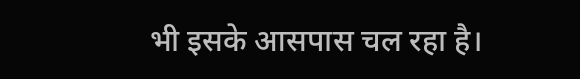भी इसके आसपास चल रहा है।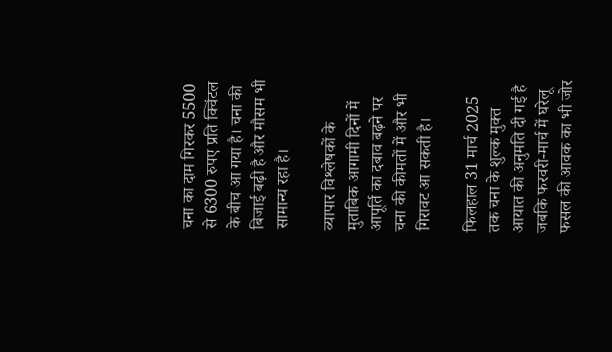चना का दाम गिरकर 5500 से 6300 रुपए प्रति क्विंटल के बीच आ गया है। चना की बिजाई बढ़ी है और मौसम भी सामान्य रहा है।

व्यापार विश्लेषकों के मुताबिक आगामी दिनों में आपूर्ति का दबाव बढ़ने पर चना की कीमतों में और भी गिरावट आ सकती है।

फिलहाल 31 मार्च 2025 तक चना के शुल्क मुक्त आयात की अनुमति दी गई है जबकि फरवरी-मार्च में घरेलू फसल की आवक का भी जोर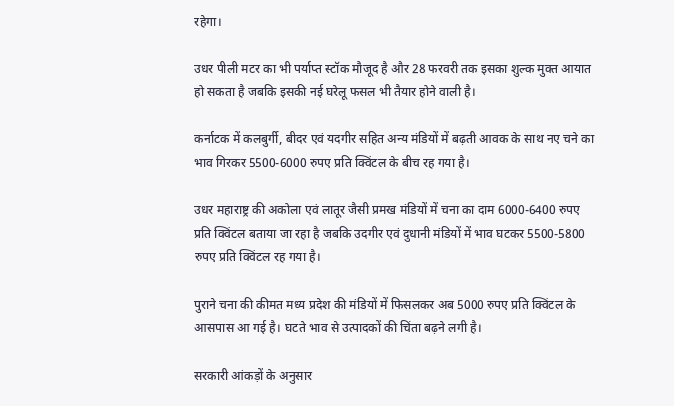रहेगा।

उधर पीली मटर का भी पर्याप्त स्टॉक मौजूद है और 28 फरवरी तक इसका शुल्क मुक्त आयात हो सकता है जबकि इसकी नई घरेलू फसल भी तैयार होने वाली है।

कर्नाटक में कलबुर्गी, बीदर एवं यदगीर सहित अन्य मंडियों में बढ़ती आवक के साथ नए चने का भाव गिरकर 5500-6000 रुपए प्रति क्विंटल के बीच रह गया है।

उधर महाराष्ट्र की अकोला एवं लातूर जैसी प्रमख मंडियों में चना का दाम 6000-6400 रुपए प्रति क्विंटल बताया जा रहा है जबकि उदगीर एवं दुधानी मंडियों में भाव घटकर 5500-5800 रुपए प्रति क्विंटल रह गया है।

पुराने चना की कीमत मध्य प्रदेश की मंडियों में फिसलकर अब 5000 रुपए प्रति क्विंटल के आसपास आ गई है। घटते भाव से उत्पादकों की चिंता बढ़ने लगी है।

सरकारी आंकड़ों के अनुसार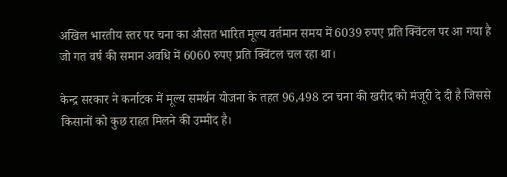अखिल भारतीय स्तर पर चना का औसत भारित मूल्य वर्तमान समय में 6039 रुपए प्रति क्विंटल पर आ गया है जो गत वर्ष की समान अवधि में 6060 रुपए प्रति क्विंटल चल रहा था।

केन्द्र सरकार ने कर्नाटक में मूल्य समर्थन योजना के तहत 96,498 टन चना की खरीद को मंजूरी दे दी है जिससे किसानों को कुछ राहत मिलने की उम्मीद है।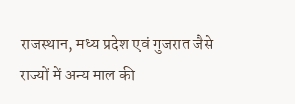राजस्थान, मध्य प्रदेश एवं गुजरात जैसे राज्यों में अन्य माल की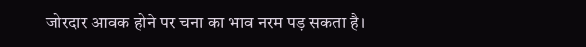जोरदार आवक होने पर चना का भाव नरम पड़ सकता है।